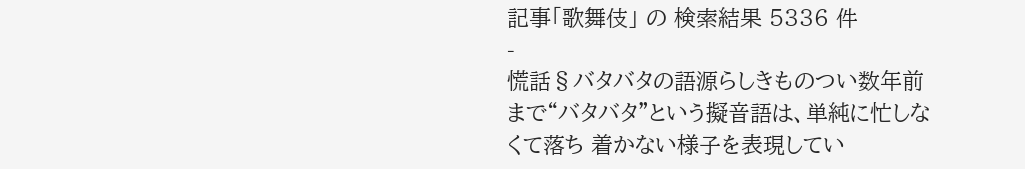記事「歌舞伎」 の 検索結果 5336 件
-
慌話§バタバタの語源らしきものつい数年前まで“バタバタ”という擬音語は、単純に忙しなくて落ち 着かない様子を表現してい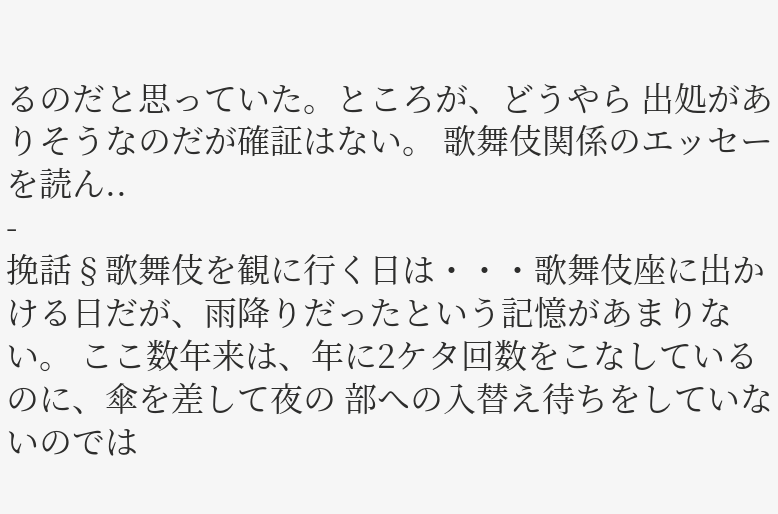るのだと思っていた。ところが、どうやら 出処がありそうなのだが確証はない。 歌舞伎関係のエッセーを読ん..
-
挽話§歌舞伎を観に行く日は・・・歌舞伎座に出かける日だが、雨降りだったという記憶があまりない。 ここ数年来は、年に2ケタ回数をこなしているのに、傘を差して夜の 部への入替え待ちをしていないのでは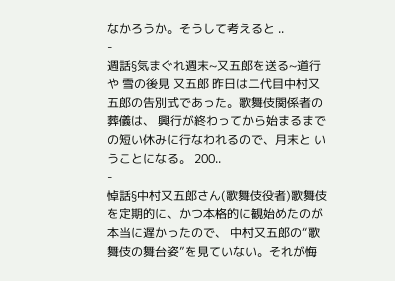なかろうか。そうして考えると ..
-
週話§気まぐれ週末~又五郎を送る~道行や 雪の後見 又五郎 昨日は二代目中村又五郎の告別式であった。歌舞伎関係者の葬儀は、 興行が終わってから始まるまでの短い休みに行なわれるので、月末と いうことになる。 200..
-
悼話§中村又五郎さん(歌舞伎役者)歌舞伎を定期的に、かつ本格的に観始めたのが本当に遅かったので、 中村又五郎の“歌舞伎の舞台姿”を見ていない。それが悔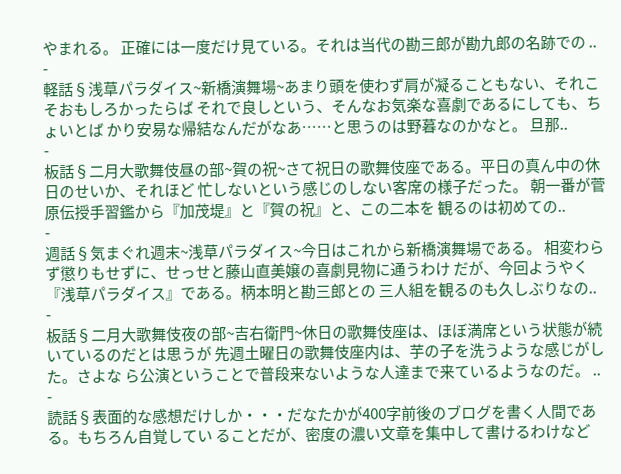やまれる。 正確には一度だけ見ている。それは当代の勘三郎が勘九郎の名跡での ..
-
軽話§浅草パラダイス~新橋演舞場~あまり頭を使わず肩が凝ることもない、それこそおもしろかったらば それで良しという、そんなお気楽な喜劇であるにしても、ちょいとば かり安易な帰結なんだがなあ……と思うのは野暮なのかなと。 旦那..
-
板話§二月大歌舞伎昼の部~賀の祝~さて祝日の歌舞伎座である。平日の真ん中の休日のせいか、それほど 忙しないという感じのしない客席の様子だった。 朝一番が菅原伝授手習鑑から『加茂堤』と『賀の祝』と、この二本を 観るのは初めての..
-
週話§気まぐれ週末~浅草パラダイス~今日はこれから新橋演舞場である。 相変わらず懲りもせずに、せっせと藤山直美嬢の喜劇見物に通うわけ だが、今回ようやく『浅草パラダイス』である。柄本明と勘三郎との 三人組を観るのも久しぶりなの..
-
板話§二月大歌舞伎夜の部~吉右衛門~休日の歌舞伎座は、ほぼ満席という状態が続いているのだとは思うが 先週土曜日の歌舞伎座内は、芋の子を洗うような感じがした。さよな ら公演ということで普段来ないような人達まで来ているようなのだ。 ..
-
読話§表面的な感想だけしか・・・だなたかが400字前後のブログを書く人間である。もちろん自覚してい ることだが、密度の濃い文章を集中して書けるわけなど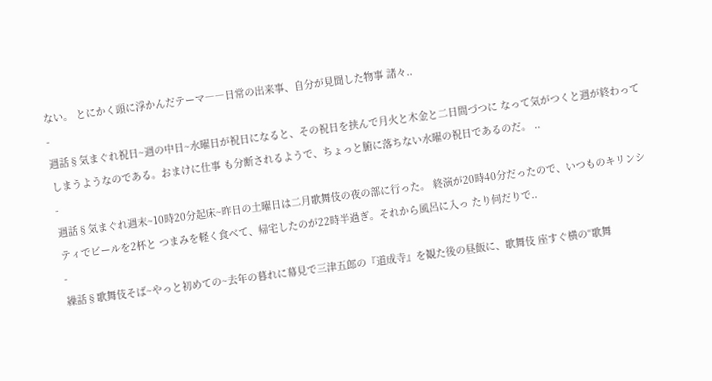ない。 とにかく頭に浮かんだテーマ――日常の出来事、自分が見聞した物事 諸々..
-
週話§気まぐれ祝日~週の中日~水曜日が祝日になると、その祝日を挟んで月火と木金と二日間づつに なって気がつくと週が終わってしまうようなのである。おまけに仕事 も分断されるようで、ちょっと腑に落ちない水曜の祝日であるのだ。 ..
-
週話§気まぐれ週末~10時20分起床~昨日の土曜日は二月歌舞伎の夜の部に行った。 終演が20時40分だったので、いつものキリンシティでビールを2杯と つまみを軽く食べて、帰宅したのが22時半過ぎ。それから風呂に入っ たり何だりで..
-
繰話§歌舞伎そば~やっと初めての~去年の暮れに幕見で三津五郎の『道成寺』を観た後の昼飯に、歌舞伎 座すぐ横の“歌舞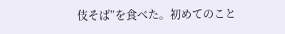伎そば”を食べた。初めてのこと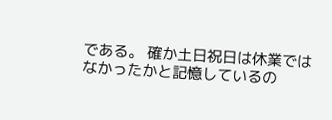である。 確か土日祝日は休業ではなかったかと記憶しているの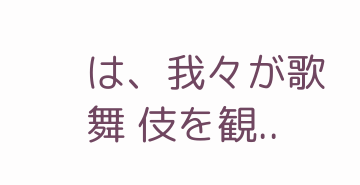は、我々が歌舞 伎を観..